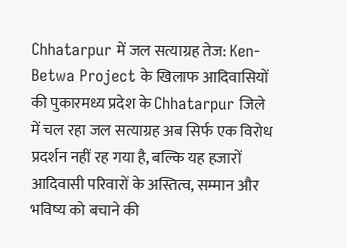Chhatarpur में जल सत्याग्रह तेज: Ken-Betwa Project के खिलाफ आदिवासियों की पुकारमध्य प्रदेश के Chhatarpur जिले में चल रहा जल सत्याग्रह अब सिर्फ एक विरोध प्रदर्शन नहीं रह गया है, बल्कि यह हजारों आदिवासी परिवारों के अस्तित्व, सम्मान और भविष्य को बचाने की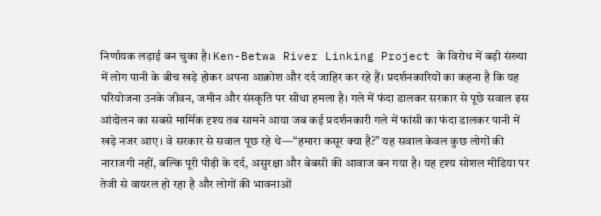निर्णायक लड़ाई बन चुका है। Ken-Betwa River Linking Project के विरोध में बड़ी संख्या में लोग पानी के बीच खड़े होकर अपना आक्रोश और दर्द जाहिर कर रहे हैं। प्रदर्शनकारियों का कहना है कि यह परियोजना उनके जीवन, जमीन और संस्कृति पर सीधा हमला है। गले में फंदा डालकर सरकार से पूछे सवाल इस आंदोलन का सबसे मार्मिक दृश्य तब सामने आया जब कई प्रदर्शनकारी गले में फांसी का फंदा डालकर पानी में खड़े नजर आए। वे सरकार से सवाल पूछ रहे थे—“हमारा कसूर क्या है?” यह सवाल केवल कुछ लोगों की नाराजगी नहीं, बल्कि पूरी पीढ़ी के दर्द, असुरक्षा और बेबसी की आवाज बन गया है। यह दृश्य सोशल मीडिया पर तेजी से वायरल हो रहा है और लोगों की भावनाओं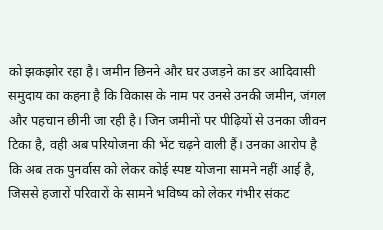को झकझोर रहा है। जमीन छिनने और घर उजड़ने का डर आदिवासी समुदाय का कहना है कि विकास के नाम पर उनसे उनकी जमीन, जंगल और पहचान छीनी जा रही है। जिन जमीनों पर पीढ़ियों से उनका जीवन टिका है, वही अब परियोजना की भेंट चढ़ने वाली हैं। उनका आरोप है कि अब तक पुनर्वास को लेकर कोई स्पष्ट योजना सामने नहीं आई है, जिससे हजारों परिवारों के सामने भविष्य को लेकर गंभीर संकट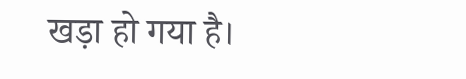खड़ा हो गया है।